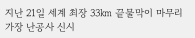지난 21일 세계 최장 33㎞ 끝물막이 마무리 가장 난공사 신시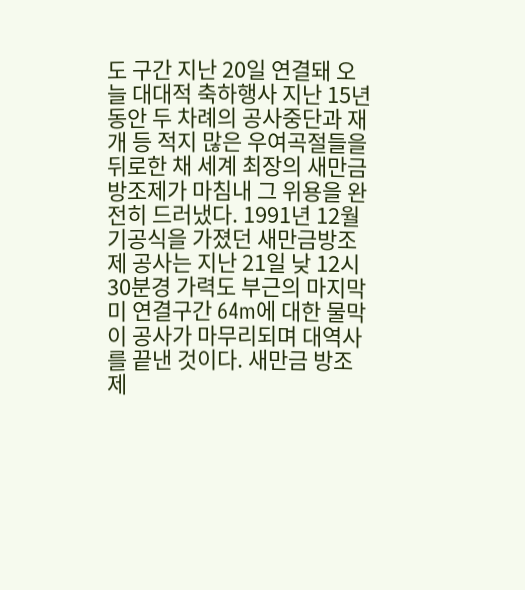도 구간 지난 20일 연결돼 오늘 대대적 축하행사 지난 15년 동안 두 차례의 공사중단과 재개 등 적지 많은 우여곡절들을 뒤로한 채 세계 최장의 새만금방조제가 마침내 그 위용을 완전히 드러냈다. 1991년 12월 기공식을 가졌던 새만금방조제 공사는 지난 21일 낮 12시 30분경 가력도 부근의 마지막 미 연결구간 64m에 대한 물막이 공사가 마무리되며 대역사를 끝낸 것이다. 새만금 방조제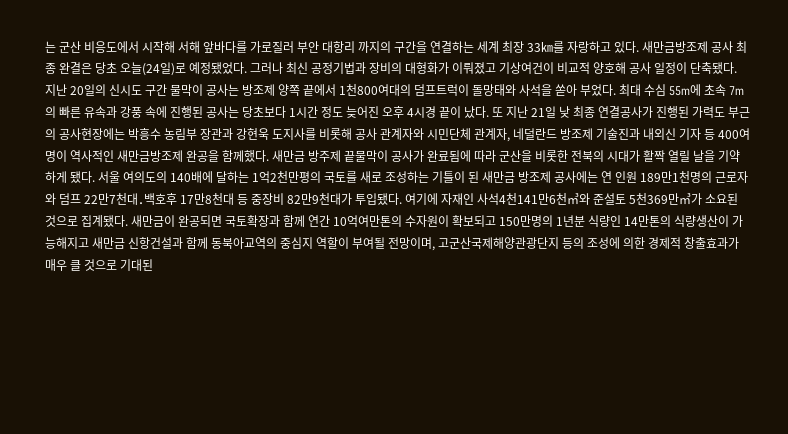는 군산 비응도에서 시작해 서해 앞바다를 가로질러 부안 대항리 까지의 구간을 연결하는 세계 최장 33㎞를 자랑하고 있다. 새만금방조제 공사 최종 완결은 당초 오늘(24일)로 예정됐었다. 그러나 최신 공정기법과 장비의 대형화가 이뤄졌고 기상여건이 비교적 양호해 공사 일정이 단축됐다. 지난 20일의 신시도 구간 물막이 공사는 방조제 양쪽 끝에서 1천800여대의 덤프트럭이 돌망태와 사석을 쏟아 부었다. 최대 수심 55m에 초속 7m의 빠른 유속과 강풍 속에 진행된 공사는 당초보다 1시간 정도 늦어진 오후 4시경 끝이 났다. 또 지난 21일 낮 최종 연결공사가 진행된 가력도 부근의 공사현장에는 박흥수 농림부 장관과 강현욱 도지사를 비롯해 공사 관계자와 시민단체 관계자, 네덜란드 방조제 기술진과 내외신 기자 등 400여명이 역사적인 새만금방조제 완공을 함께했다. 새만금 방주제 끝물막이 공사가 완료됨에 따라 군산을 비롯한 전북의 시대가 활짝 열릴 날을 기약하게 됐다. 서울 여의도의 140배에 달하는 1억2천만평의 국토를 새로 조성하는 기틀이 된 새만금 방조제 공사에는 연 인원 189만1천명의 근로자와 덤프 22만7천대․백호후 17만8천대 등 중장비 82만9천대가 투입됐다. 여기에 자재인 사석4천141만6천㎥와 준설토 5천369만㎥가 소요된 것으로 집계됐다. 새만금이 완공되면 국토확장과 함께 연간 10억여만톤의 수자원이 확보되고 150만명의 1년분 식량인 14만톤의 식량생산이 가능해지고 새만금 신항건설과 함께 동북아교역의 중심지 역할이 부여될 전망이며, 고군산국제해양관광단지 등의 조성에 의한 경제적 창출효과가 매우 클 것으로 기대된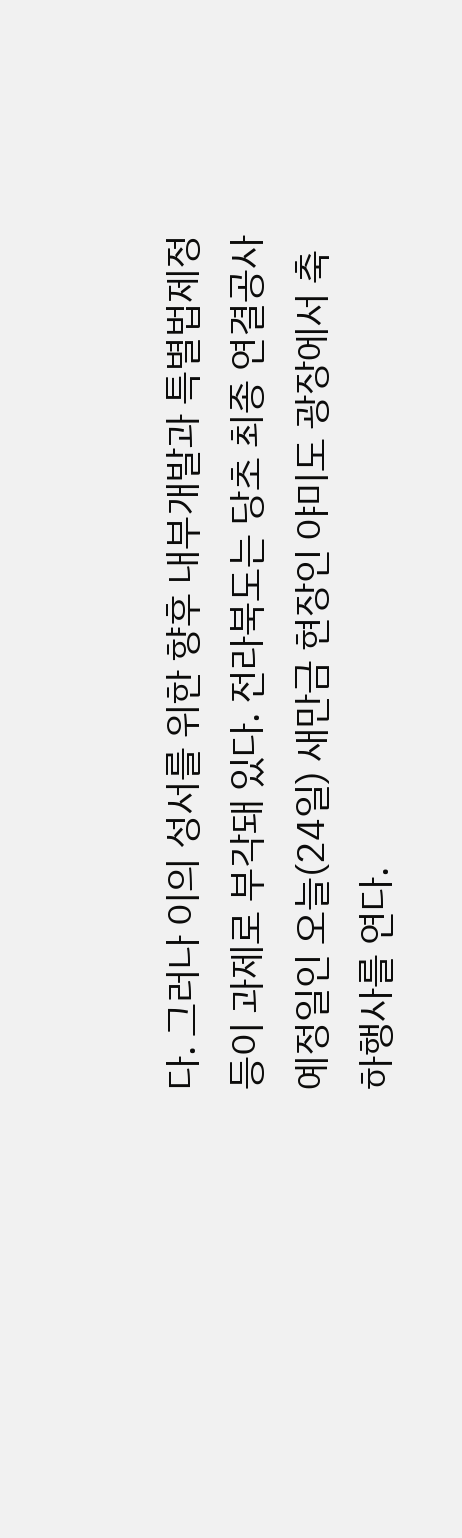다. 그러나 이의 성서를 위한 향후 내부개발과 특별법제정 등이 과제로 부각돼 있다. 전라북도는 당초 최종 연결공사 예정일인 오늘(24일) 새만금 현장인 야미도 광장에서 축하행사를 연다.